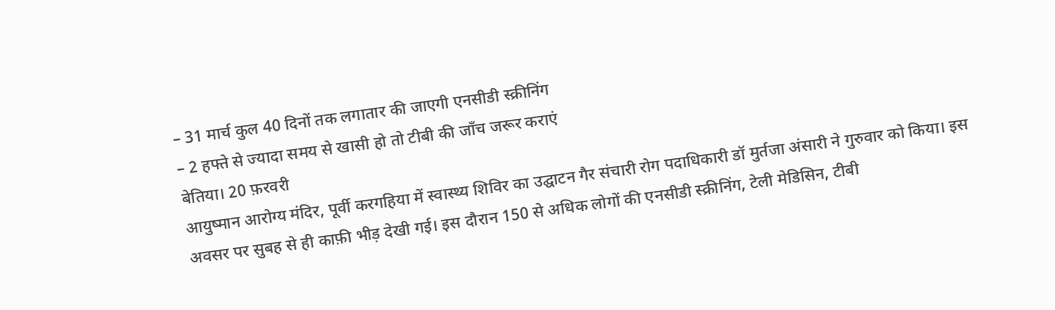– 31 मार्च कुल 40 दिनों तक लगातार की जाएगी एनसीडी स्क्रीनिंग
– 2 हफ्ते से ज्यादा समय से खासी हो तो टीबी की जाँच जरूर कराएं
बेतिया। 20 फ़रवरी
आयुष्मान आरोग्य मंदिर, पूर्वी करगहिया में स्वास्थ्य शिविर का उद्घाटन गैर संचारी रोग पदाधिकारी डॉ मुर्तजा अंसारी ने गुरुवार को किया। इस अवसर पर सुबह से ही काफ़ी भीड़ देखी गई। इस दौरान 150 से अधिक लोगों की एनसीडी स्क्रीनिंग, टेली मेडिसिन, टीबी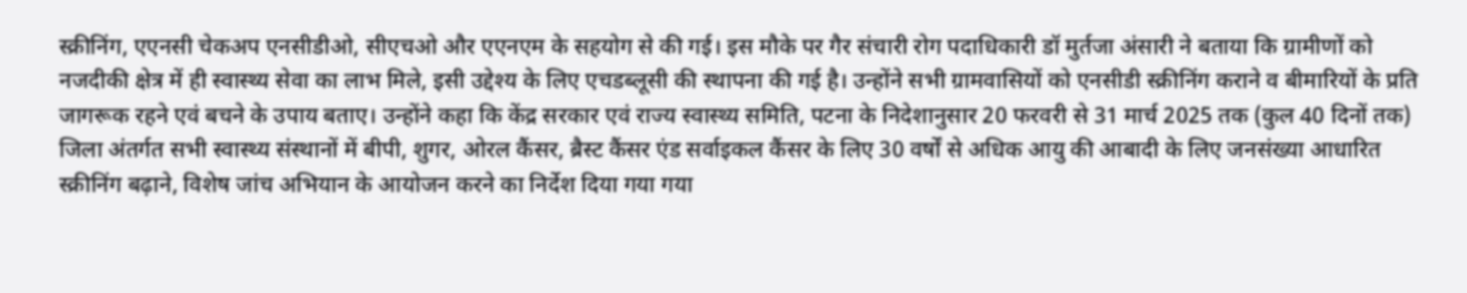स्क्रीनिंग, एएनसी चेकअप एनसीडीओ, सीएचओ और एएनएम के सहयोग से की गई। इस मौके पर गैर संचारी रोग पदाधिकारी डॉ मुर्तजा अंसारी ने बताया कि ग्रामीणों को नजदीकी क्षेत्र में ही स्वास्थ्य सेवा का लाभ मिले, इसी उद्देश्य के लिए एचडब्लूसी की स्थापना की गई है। उन्होंने सभी ग्रामवासियों को एनसीडी स्क्रीनिंग कराने व बीमारियों के प्रति जागरूक रहने एवं बचने के उपाय बताए। उन्होंने कहा कि केंद्र सरकार एवं राज्य स्वास्थ्य समिति, पटना के निदेशानुसार 20 फरवरी से 31 मार्च 2025 तक (कुल 40 दिनों तक) जिला अंतर्गत सभी स्वास्थ्य संस्थानों में बीपी, शुगर, ओरल कैंसर, ब्रैस्ट कैंसर एंड सर्वाइकल कैंसर के लिए 30 वर्षों से अधिक आयु की आबादी के लिए जनसंख्या आधारित स्क्रीनिंग बढ़ाने, विशेष जांच अभियान के आयोजन करने का निर्देश दिया गया गया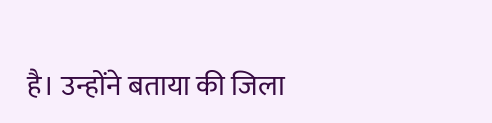है। उन्होंने बताया की जिला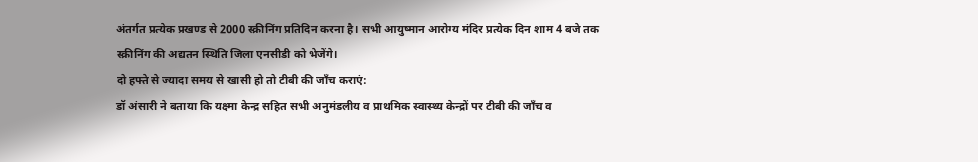अंतर्गत प्रत्येक प्रखण्ड से 2000 स्क्रीनिंग प्रतिदिन करना है। सभी आयुष्मान आरोग्य मंदिर प्रत्येक दिन शाम 4 बजे तक स्क्रीनिंग की अद्यतन स्थिति जिला एनसीडी को भेजेंगे।
दो हफ्ते से ज्यादा समय से खासी हो तो टीबी की जाँच कराएं:
डॉ अंसारी ने बताया कि यक्ष्मा केन्द्र सहित सभी अनुमंडलीय व प्राथमिक स्वास्थ्य केन्द्रों पर टीबी की जाँच व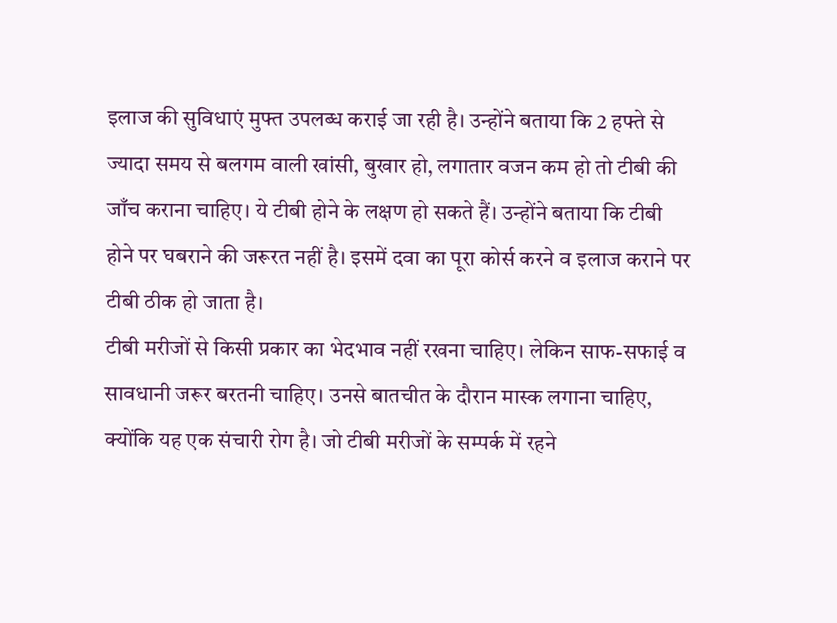इलाज की सुविधाएं मुफ्त उपलब्ध कराई जा रही है। उन्होंने बताया कि 2 हफ्ते से ज्यादा समय से बलगम वाली खांसी, बुखार हो, लगातार वजन कम हो तो टीबी की जाँच कराना चाहिए। ये टीबी होने के लक्षण हो सकते हैं। उन्होंने बताया कि टीबी होने पर घबराने की जरूरत नहीं है। इसमें दवा का पूरा कोर्स करने व इलाज कराने पर टीबी ठीक हो जाता है।
टीबी मरीजों से किसी प्रकार का भेदभाव नहीं रखना चाहिए। लेकिन साफ-सफाई व सावधानी जरूर बरतनी चाहिए। उनसे बातचीत के दौरान मास्क लगाना चाहिए, क्योंकि यह एक संचारी रोग है। जो टीबी मरीजों के सम्पर्क में रहने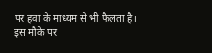पर हवा के माध्यम से भी फैलता है।
इस मौके पर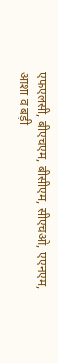एफएलसी, बीएचएम, बीसीएम, सीएचओ, एएनएम, आशा व बड़ी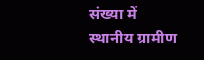संख्या में स्थानीय ग्रामीण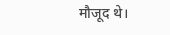मौजूद थे।